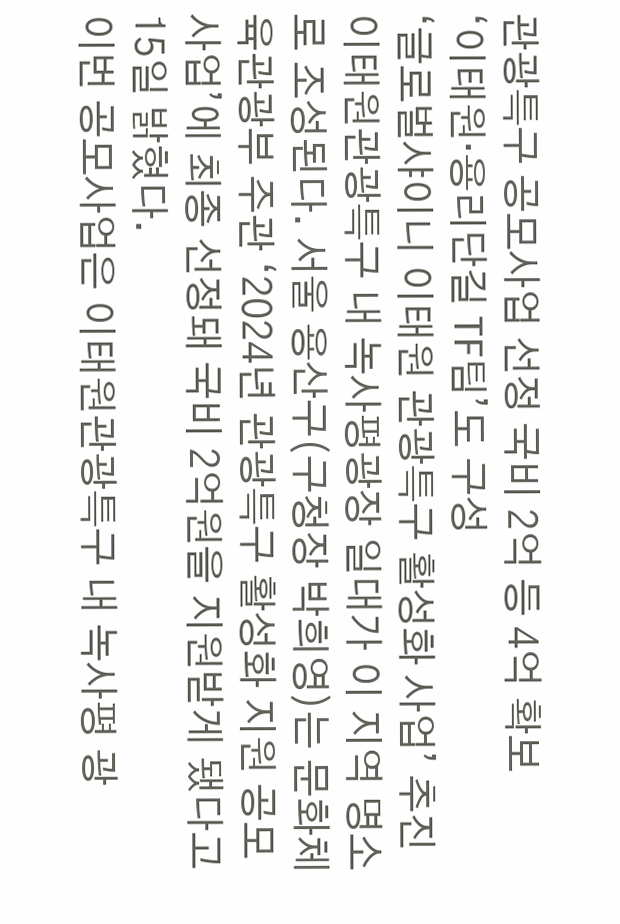관광특구 공모사업 선정 국비 2억 등 4억 확보
‘이태원·용리단길 TF팀’도 구성
‘글로벌샤이니 이태원 관광특구 활성화 사업’ 추진
이태원관광특구 내 녹사평광장 일대가 이 지역 명소로 조성된다. 서울 용산구(구청장 박희영)는 문화체육관광부 주관 ‘2024년 관광특구 활성화 지원 공모사업’에 최종 선정돼 국비 2억원을 지원받게 됐다고 15일 밝혔다.
이번 공모사업은 이태원관광특구 내 녹사평 광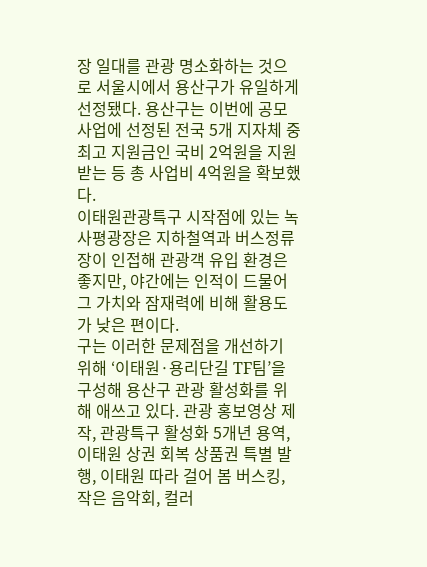장 일대를 관광 명소화하는 것으로 서울시에서 용산구가 유일하게 선정됐다. 용산구는 이번에 공모사업에 선정된 전국 5개 지자체 중 최고 지원금인 국비 2억원을 지원받는 등 총 사업비 4억원을 확보했다.
이태원관광특구 시작점에 있는 녹사평광장은 지하철역과 버스정류장이 인접해 관광객 유입 환경은 좋지만, 야간에는 인적이 드물어 그 가치와 잠재력에 비해 활용도가 낮은 편이다.
구는 이러한 문제점을 개선하기 위해 ‘이태원·용리단길 TF팀’을 구성해 용산구 관광 활성화를 위해 애쓰고 있다. 관광 홍보영상 제작, 관광특구 활성화 5개년 용역, 이태원 상권 회복 상품권 특별 발행, 이태원 따라 걸어 봄 버스킹, 작은 음악회, 컬러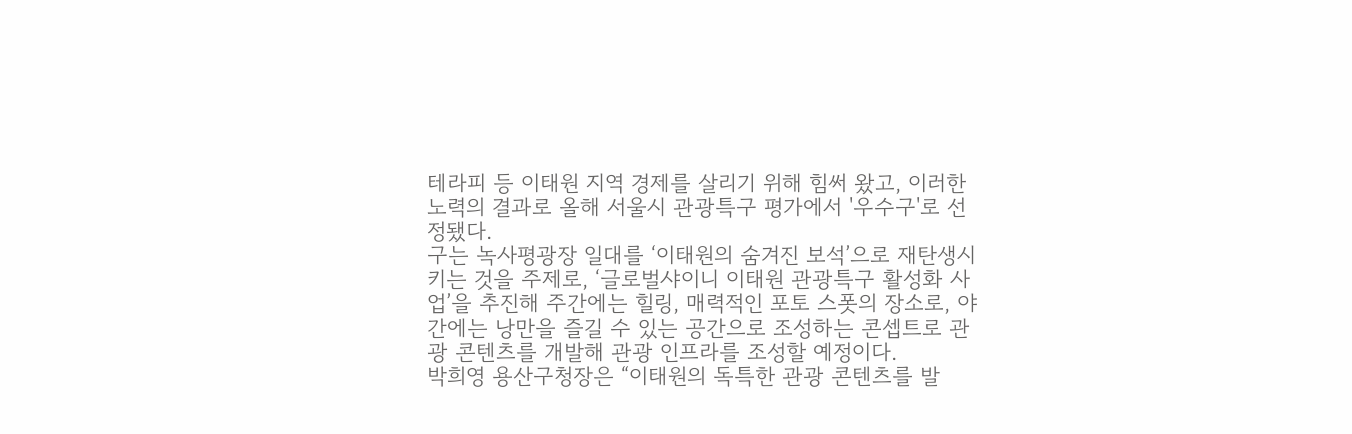테라피 등 이태원 지역 경제를 살리기 위해 힘써 왔고, 이러한 노력의 결과로 올해 서울시 관광특구 평가에서 '우수구'로 선정됐다.
구는 녹사평광장 일대를 ‘이태원의 숨겨진 보석’으로 재탄생시키는 것을 주제로, ‘글로벌샤이니 이태원 관광특구 활성화 사업’을 추진해 주간에는 힐링, 매력적인 포토 스폿의 장소로, 야간에는 낭만을 즐길 수 있는 공간으로 조성하는 콘셉트로 관광 콘텐츠를 개발해 관광 인프라를 조성할 예정이다.
박희영 용산구청장은 “이태원의 독특한 관광 콘텐츠를 발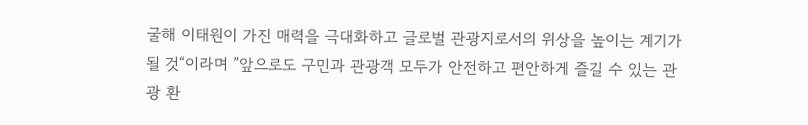굴해 이태원이 가진 매력을 극대화하고 글로벌 관광지로서의 위상을 높이는 계기가 될 것“이라며 ”앞으로도 구민과 관광객 모두가 안전하고 편안하게 즐길 수 있는 관광 환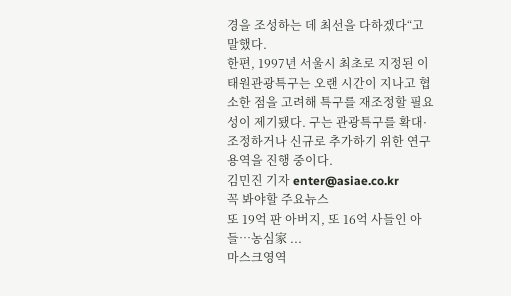경을 조성하는 데 최선을 다하겠다“고 말했다.
한편, 1997년 서울시 최초로 지정된 이태원관광특구는 오랜 시간이 지나고 협소한 점을 고려해 특구를 재조정할 필요성이 제기됐다. 구는 관광특구를 확대·조정하거나 신규로 추가하기 위한 연구용역을 진행 중이다.
김민진 기자 enter@asiae.co.kr
꼭 봐야할 주요뉴스
또 19억 판 아버지, 또 16억 사들인 아들…농심家 ...
마스크영역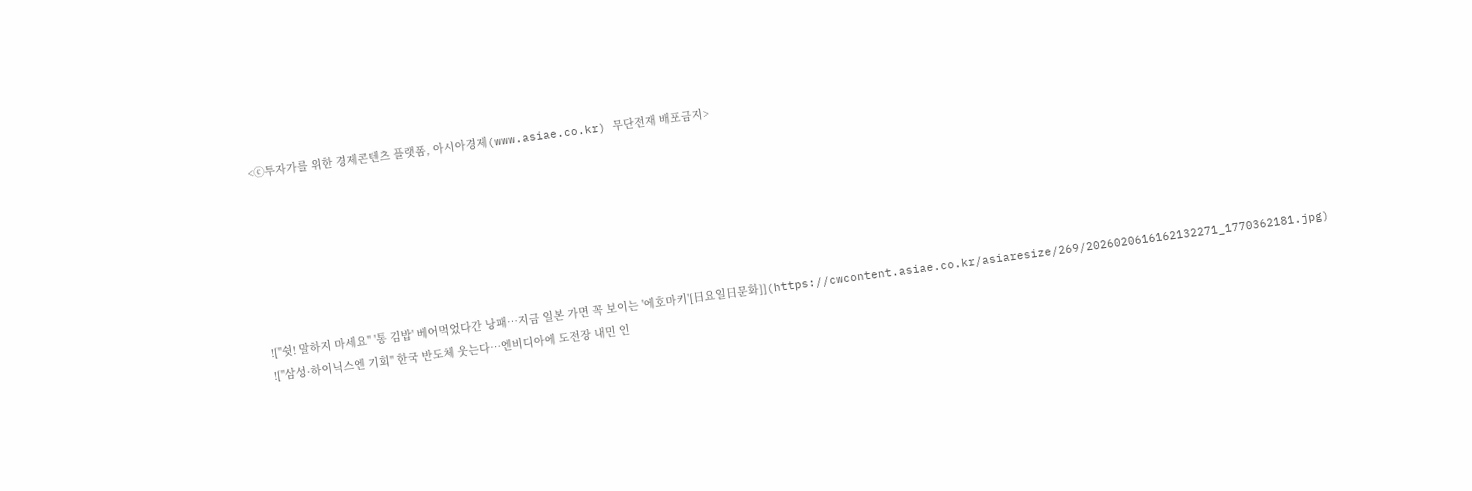<ⓒ투자가를 위한 경제콘텐츠 플랫폼, 아시아경제(www.asiae.co.kr) 무단전재 배포금지>







!["쉿! 말하지 마세요" '통 김밥' 베어먹었다간 낭패…지금 일본 가면 꼭 보이는 '에호마키'[日요일日문화]](https://cwcontent.asiae.co.kr/asiaresize/269/2026020616162132271_1770362181.jpg)
!["삼성·하이닉스엔 기회" 한국 반도체 웃는다…엔비디아에 도전장 내민 인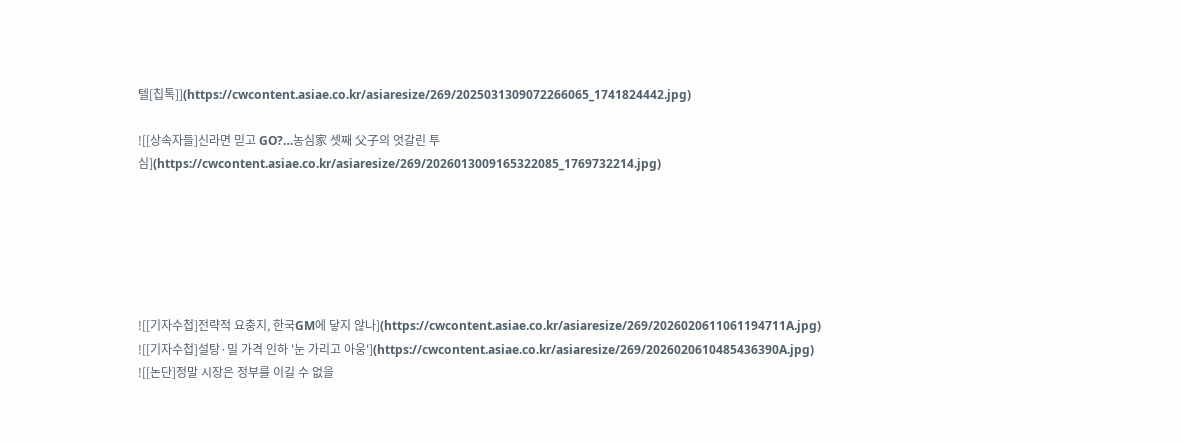텔[칩톡]](https://cwcontent.asiae.co.kr/asiaresize/269/2025031309072266065_1741824442.jpg)

![[상속자들]신라면 믿고 GO?…농심家 셋째 父子의 엇갈린 투심](https://cwcontent.asiae.co.kr/asiaresize/269/2026013009165322085_1769732214.jpg)






![[기자수첩]전략적 요충지, 한국GM에 닿지 않나](https://cwcontent.asiae.co.kr/asiaresize/269/2026020611061194711A.jpg)
![[기자수첩]설탕·밀 가격 인하 '눈 가리고 아웅'](https://cwcontent.asiae.co.kr/asiaresize/269/2026020610485436390A.jpg)
![[논단]정말 시장은 정부를 이길 수 없을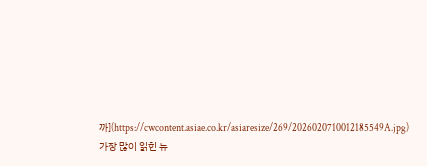까](https://cwcontent.asiae.co.kr/asiaresize/269/2026020710012185549A.jpg)
가장 많이 읽힌 뉴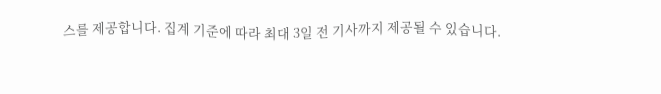스를 제공합니다. 집계 기준에 따라 최대 3일 전 기사까지 제공될 수 있습니다.